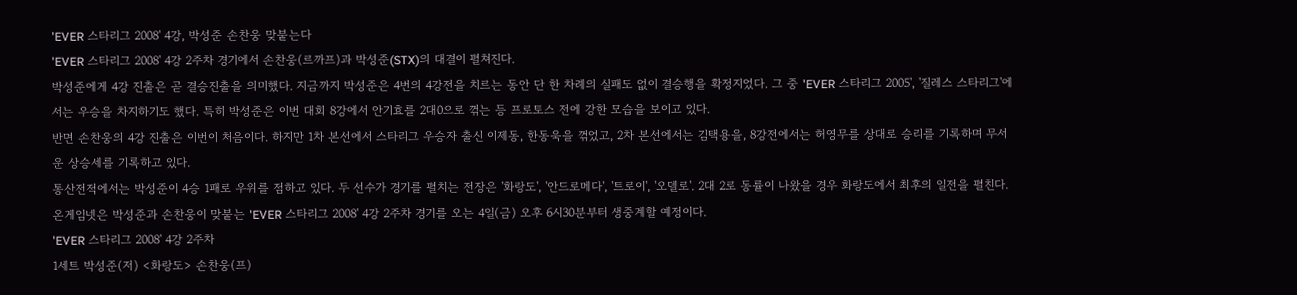'EVER 스타리그 2008' 4강, 박성준 손찬웅 맞붙는다
'EVER 스타리그 2008' 4강 2주차 경기에서 손찬웅(르까프)과 박성준(STX)의 대결이 펼쳐진다.
박성준에게 4강 진출은 곧 결승진출을 의미했다. 지금까지 박성준은 4번의 4강전을 치르는 동안 단 한 차례의 실패도 없이 결승행을 확정지었다. 그 중 'EVER 스타리그 2005', '질레스 스타리그'에서는 우승을 차지하기도 했다. 특히 박성준은 이번 대회 8강에서 안기효를 2대0으로 꺾는 등 프로토스 전에 강한 모습을 보이고 있다.
반면 손찬웅의 4강 진출은 이번이 처음이다. 하지만 1차 본선에서 스타리그 우승자 출신 이제동, 한동욱을 꺾었고, 2차 본선에서는 김택용을, 8강전에서는 허영무를 상대로 승리를 기록하며 무서운 상승세를 기록하고 있다.
통산전적에서는 박성준이 4승 1패로 우위를 점하고 있다. 두 선수가 경기를 펼치는 전장은 '화랑도', '안드로메다', '트로이', '오델로'. 2대 2로 동률이 나왔을 경우 화랑도에서 최후의 일전을 펼친다.
온게임넷은 박성준과 손찬웅이 맞붙는 'EVER 스타리그 2008' 4강 2주차 경기를 오는 4일(금) 오후 6시30분부터 생중계할 예정이다.
'EVER 스타리그 2008' 4강 2주차
1세트 박성준(저) <화랑도> 손찬웅(프)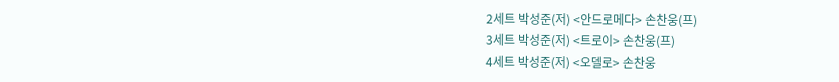2세트 박성준(저) <안드로메다> 손찬웅(프)
3세트 박성준(저) <트로이> 손찬웅(프)
4세트 박성준(저) <오델로> 손찬웅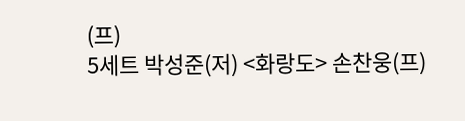(프)
5세트 박성준(저) <화랑도> 손찬웅(프)